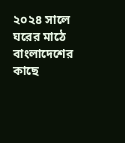২০২৪ সালে ঘরের মাঠে বাংলাদেশের কাছে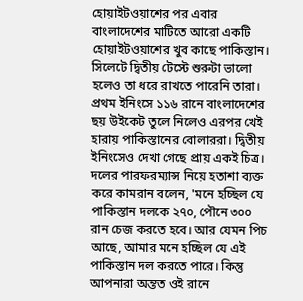হোয়াইটওয়াশের পর এবার বাংলাদেশের মাটিতে আরো একটি হোয়াইটওয়াশের খুব কাছে পাকিস্তান। সিলেটে দ্বিতীয় টেস্টে শুরুটা ভালো হলেও তা ধরে রাখতে পারেনি তারা। প্রথম ইনিংসে ১১৬ রানে বাংলাদেশের ছয় উইকেট তুলে নিলেও এরপর খেই হারায় পাকিস্তানের বোলাররা। দ্বিতীয় ইনিংসেও দেখা গেছে প্রায় একই চিত্র।
দলের পারফরম্যান্স নিয়ে হতাশা ব্যক্ত করে কামরান বলেন, 'মনে হচ্ছিল যে পাকিস্তান দলকে ২৭০, পৌনে ৩০০ রান চেজ করতে হবে। আর যেমন পিচ আছে, আমার মনে হচ্ছিল যে এই পাকিস্তান দল করতে পারে। কিন্তু আপনারা অন্তত ওই রানে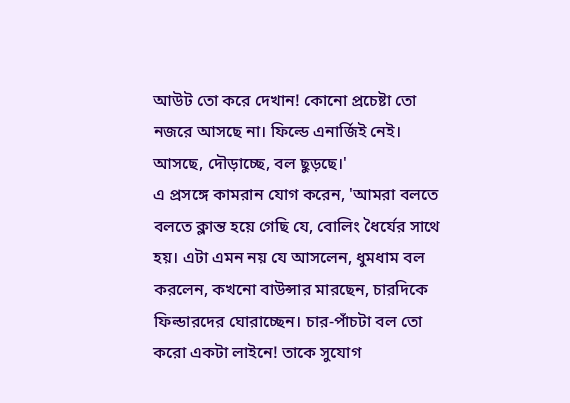আউট তো করে দেখান! কোনো প্রচেষ্টা তো নজরে আসছে না। ফিল্ডে এনার্জিই নেই। আসছে, দৌড়াচ্ছে, বল ছুড়ছে।'
এ প্রসঙ্গে কামরান যোগ করেন, 'আমরা বলতে বলতে ক্লান্ত হয়ে গেছি যে, বোলিং ধৈর্যের সাথে হয়। এটা এমন নয় যে আসলেন, ধুমধাম বল করলেন, কখনো বাউন্সার মারছেন, চারদিকে ফিল্ডারদের ঘোরাচ্ছেন। চার-পাঁচটা বল তো করো একটা লাইনে! তাকে সুযোগ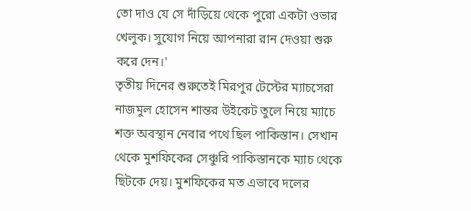তো দাও যে সে দাঁড়িয়ে থেকে পুরো একটা ওভার খেলুক। সুযোগ নিয়ে আপনারা রান দেওয়া শুরু করে দেন।'
তৃতীয় দিনের শুরুতেই মিরপুর টেস্টের ম্যাচসেরা নাজমুল হোসেন শান্তর উইকেট তুলে নিয়ে ম্যাচে শক্ত অবস্থান নেবার পথে ছিল পাকিস্তান। সেখান থেকে মুশফিকের সেঞ্চুরি পাকিস্তানকে ম্যাচ থেকে ছিটকে দেয়। মুশফিকের মত এভাবে দলের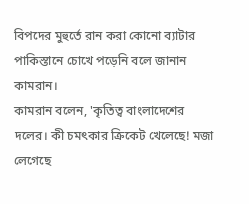বিপদের মুহুর্তে রান করা কোনো ব্যাটার পাকিস্তানে চোখে পড়েনি বলে জানান কামরান।
কামরান বলেন, 'কৃতিত্ব বাংলাদেশের দলের। কী চমৎকার ক্রিকেট খেলেছে! মজা লেগেছে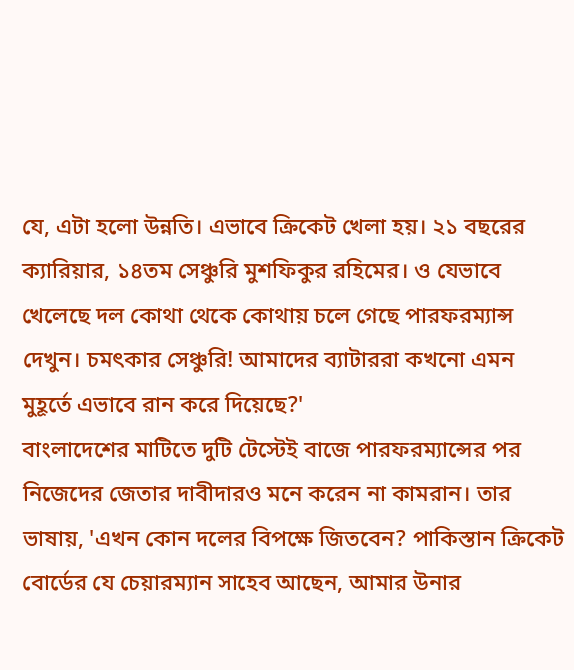যে, এটা হলো উন্নতি। এভাবে ক্রিকেট খেলা হয়। ২১ বছরের ক্যারিয়ার, ১৪তম সেঞ্চুরি মুশফিকুর রহিমের। ও যেভাবে খেলেছে দল কোথা থেকে কোথায় চলে গেছে পারফরম্যান্স দেখুন। চমৎকার সেঞ্চুরি! আমাদের ব্যাটাররা কখনো এমন মুহূর্তে এভাবে রান করে দিয়েছে?'
বাংলাদেশের মাটিতে দুটি টেস্টেই বাজে পারফরম্যান্সের পর নিজেদের জেতার দাবীদারও মনে করেন না কামরান। তার ভাষায়, 'এখন কোন দলের বিপক্ষে জিতবেন? পাকিস্তান ক্রিকেট বোর্ডের যে চেয়ারম্যান সাহেব আছেন, আমার উনার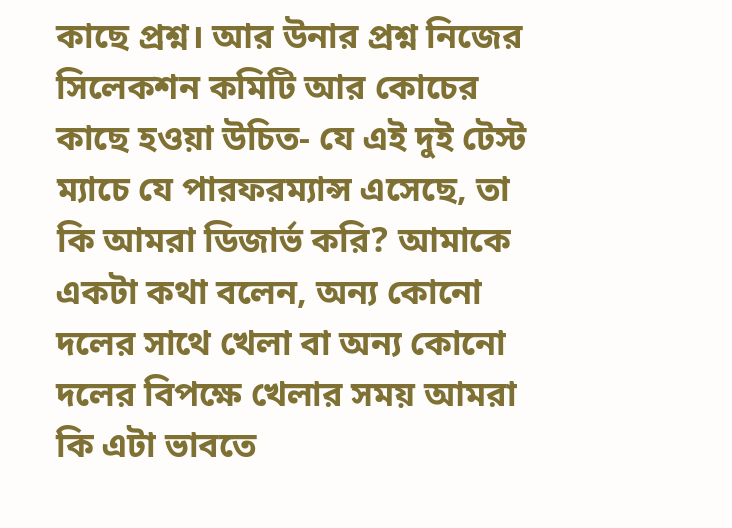কাছে প্রশ্ন। আর উনার প্রশ্ন নিজের সিলেকশন কমিটি আর কোচের কাছে হওয়া উচিত- যে এই দুই টেস্ট ম্যাচে যে পারফরম্যান্স এসেছে, তা কি আমরা ডিজার্ভ করি? আমাকে একটা কথা বলেন, অন্য কোনো দলের সাথে খেলা বা অন্য কোনো দলের বিপক্ষে খেলার সময় আমরা কি এটা ভাবতে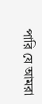পারি যে আমরা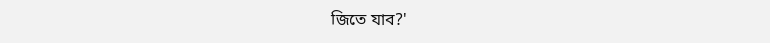জিতে যাব?'